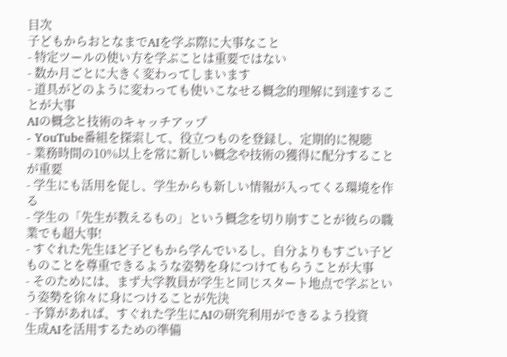目次
子どもからおとなまでAIを学ぶ際に大事なこと
- 特定ツールの使い方を学ぶことは重要ではない
- 数か月ごとに大きく変わってしまいます
- 道具がどのように変わっても使いこなせる概念的理解に到達することが大事
AIの概念と技術のキャッチアップ
- YouTube番組を探索して、役立つものを登録し、定期的に視聴
- 業務時間の10%以上を常に新しい概念や技術の獲得に配分することが重要
- 学生にも活用を促し、学生からも新しい情報が入ってくる環境を作る
- 学生の「先生が教えるもの」という概念を切り崩すことが彼らの職業でも超大事!
- すぐれた先生ほど子どもから学んでいるし、自分よりもすごい子どものことを尊重できるような姿勢を身につけてもらうことが大事
- そのためには、まず大学教員が学生と同じスタート地点で学ぶという姿勢を徐々に身につけることが先決
- 予算があれば、すぐれた学生にAIの研究利用ができるよう投資
生成AIを活用するための準備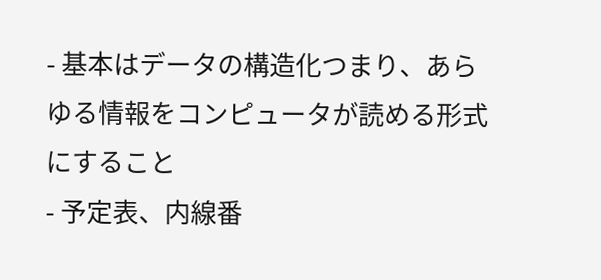- 基本はデータの構造化つまり、あらゆる情報をコンピュータが読める形式にすること
- 予定表、内線番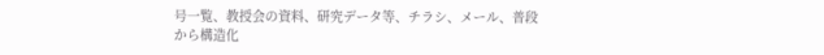号一覧、教授会の資料、研究データ等、チラシ、メール、普段から構造化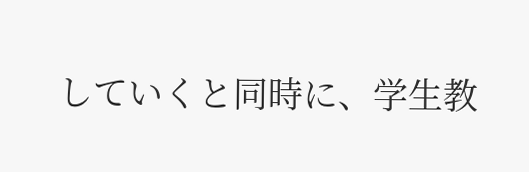していくと同時に、学生教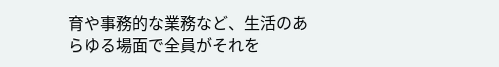育や事務的な業務など、生活のあらゆる場面で全員がそれを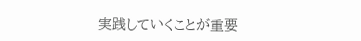実践していくことが重要